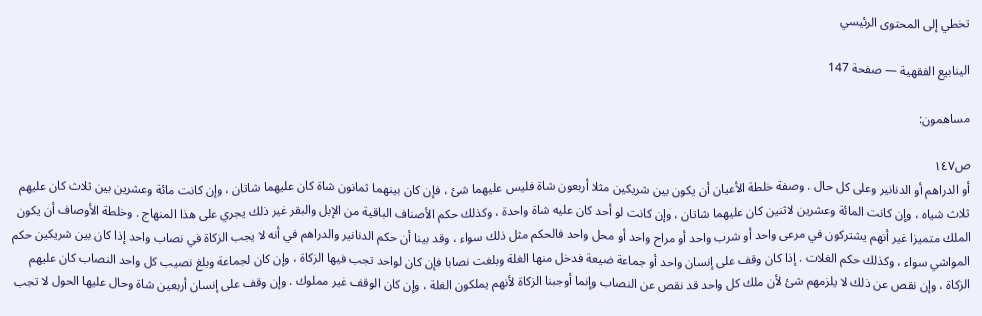تخطي إلى المحتوى الرئيسي

الينابيع الفقهية — صفحة 147

مساهمون:

ص١٤٧
أو الدراهم أو الدنانير وعلى كل حال . وصفة خلطة الأعيان أن يكون بين شريكين مثلا أربعون شاة فليس عليهما شئ ، فإن كان بينهما ثمانون شاة كان عليهما شاتان ، وإن كانت مائة وعشرين بين ثلاث كان عليهم ثلاث شياه ، وإن كانت المائة وعشرين لاثنين كان عليهما شاتان ، وإن كانت لو أحد كان عليه شاة واحدة ، وكذلك حكم الأصناف الباقية من الإبل والبقر غير ذلك يجري على هذا المنهاج . وخلطة الأوصاف أن يكون الملك متميزا غير أنهم يشتركون في مرعى واحد أو شرب واحد أو مراح واحد أو محل واحد فالحكم مثل ذلك سواء ، وقد بينا أن حكم الدنانير والدراهم في أنه لا يجب الزكاة في نصاب واحد إذا كان بين شريكين حكم المواشي سواء ، وكذلك حكم الغلات . إذا كان وقف على إنسان واحد أو جماعة ضيعة فدخل منها الغلة وبلغت نصابا فإن كان لواحد تجب فيها الزكاة ، وإن كان لجماعة وبلغ نصيب كل واحد النصاب كان عليهم الزكاة ، وإن نقص عن ذلك لا يلزمهم شئ لأن ملك كل واحد قد نقص عن النصاب وإنما أوجبنا الزكاة لأنهم يملكون الغلة ، وإن كان الوقف غير مملوك . وإن وقف على إنسان أربعين شاة وحال عليها الحول لا تجب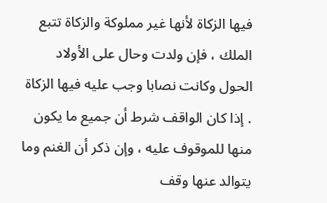فيها الزكاة لأنها غير مملوكة والزكاة تتبع الملك ، فإن ولدت وحال على الأولاد الحول وكانت نصابا وجب عليه فيها الزكاة . إذا كان الواقف شرط أن جميع ما يكون منها للموقوف عليه ، وإن ذكر أن الغنم وما يتوالد عنها وقف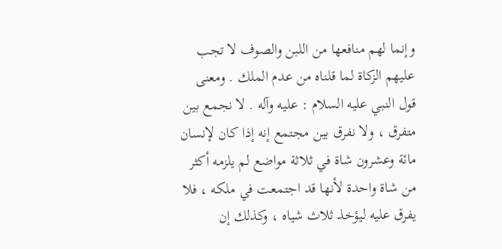وإنما لهم منافعها من اللبن والصوف لا تجب عليهم الزكاة لما قلناه من عدم الملك . ومعنى قول النبي عليه السلام : عليه وآله . لا نجمع بين متفرق ، ولا نفرق بين مجتمع إنه إذا كان لإنسان مائة وعشرون شاة في ثلاثة مواضع لم يلزمه أكثر من شاة واحدة لأنها قد اجتمعت في ملكه ، فلا يفرق عليه ليؤخذ ثلاث شياه ، وكذلك إن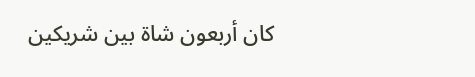كان أربعون شاة بين شريكين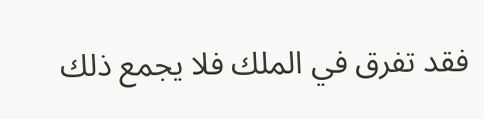فقد تفرق في الملك فلا يجمع ذلك